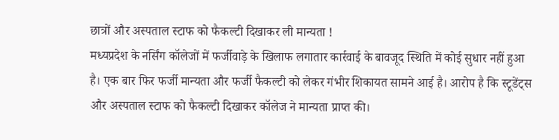छात्रों और अस्पताल स्टाफ को फैकल्टी दिखाकर ली मान्यता !
मध्यप्रदेश के नर्सिंग कॉलेजों में फर्जीवाड़े के खिलाफ लगातार कार्रवाई के बावजूद स्थिति में कोई सुधार नहीं हुआ है। एक बार फिर फर्जी मान्यता और फर्जी फैकल्टी को लेकर गंभीर शिकायत सामने आई है। आरोप है कि स्टूडेंट्स और अस्पताल स्टाफ को फैकल्टी दिखाकर कॉलेज ने मान्यता प्राप्त की।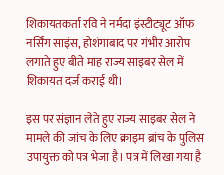शिकायतकर्ता रवि ने नर्मदा इंस्टीट्यूट ऑफ नर्सिंग साइंस, होशंगाबाद पर गंभीर आरोप लगाते हुए बीते माह राज्य साइबर सेल में शिकायत दर्ज कराई थी।

इस पर संज्ञान लेते हुए राज्य साइबर सेल ने मामले की जांच के लिए क्राइम ब्रांच के पुलिस उपायुक्त को पत्र भेजा है। पत्र में लिखा गया है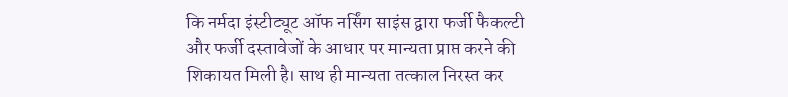कि नर्मदा इंस्टीट्यूट ऑफ नर्सिंग साइंस द्वारा फर्जी फैकल्टी और फर्जी दस्तावेजों के आधार पर मान्यता प्राप्त करने की शिकायत मिली है। साथ ही मान्यता तत्काल निरस्त कर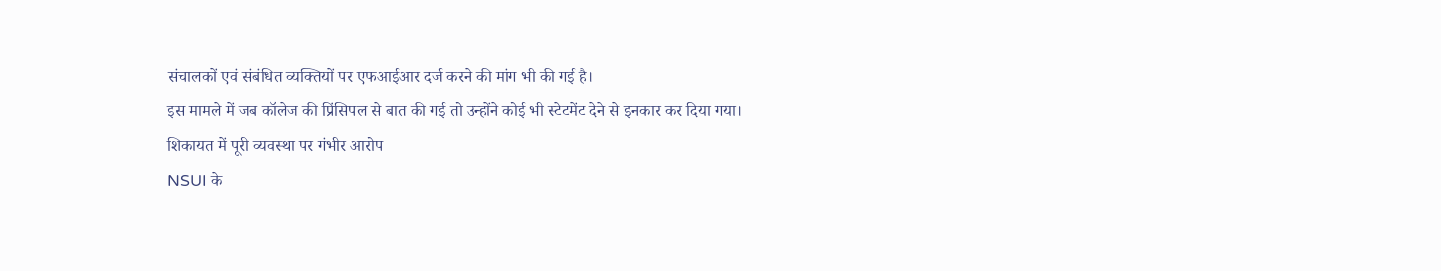संचालकों एवं संबंधित व्यक्तियों पर एफआईआर दर्ज करने की मांग भी की गई है।
इस मामले में जब कॉलेज की प्रिंसिपल से बात की गई तो उन्होंने कोई भी स्टेटमेंट देने से इनकार कर दिया गया।
शिकायत में पूरी व्यवस्था पर गंभीर आरोप
NSUI के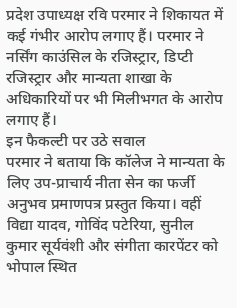प्रदेश उपाध्यक्ष रवि परमार ने शिकायत में कई गंभीर आरोप लगाए हैं। परमार ने नर्सिंग काउंसिल के रजिस्ट्रार, डिप्टी रजिस्ट्रार और मान्यता शाखा के अधिकारियों पर भी मिलीभगत के आरोप लगाए हैं।
इन फैकल्टी पर उठे सवाल
परमार ने बताया कि कॉलेज ने मान्यता के लिए उप-प्राचार्य नीता सेन का फर्जी अनुभव प्रमाणपत्र प्रस्तुत किया। वहीं विद्या यादव, गोविंद पटेरिया, सुनील कुमार सूर्यवंशी और संगीता कारपेंटर को भोपाल स्थित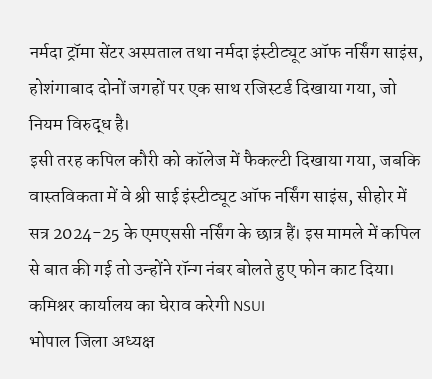नर्मदा ट्रॉमा सेंटर अस्पताल तथा नर्मदा इंस्टीट्यूट ऑफ नर्सिंग साइंस, होशंगाबाद दोनों जगहों पर एक साथ रजिस्टर्ड दिखाया गया, जो नियम विरुद्ध है।
इसी तरह कपिल कौरी को कॉलेज में फैकल्टी दिखाया गया, जबकि वास्तविकता में वे श्री साई इंस्टीट्यूट ऑफ नर्सिंग साइंस, सीहोर में सत्र 2024-25 के एमएससी नर्सिंग के छात्र हैं। इस मामले में कपिल से बात की गई तो उन्होंने रॉन्ग नंबर बोलते हुए फोन काट दिया।
कमिश्नर कार्यालय का घेराव करेगी NSUI
भोपाल जिला अध्यक्ष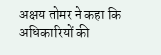अक्षय तोमर ने कहा कि अधिकारियों की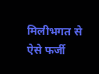मिलीभगत से ऐसे फर्जी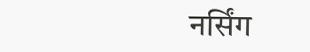नर्सिंग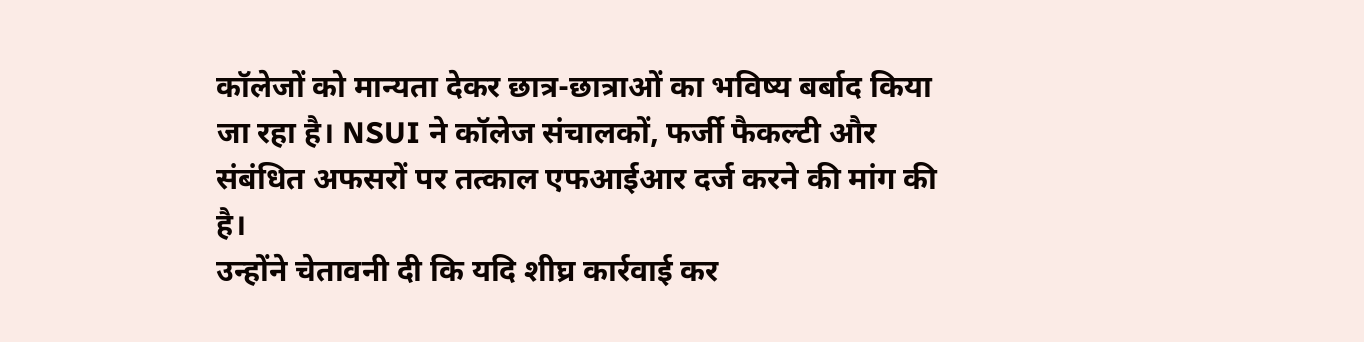कॉलेजों को मान्यता देकर छात्र-छात्राओं का भविष्य बर्बाद किया जा रहा है। NSUI ने कॉलेज संचालकों, फर्जी फैकल्टी और संबंधित अफसरों पर तत्काल एफआईआर दर्ज करने की मांग की है।
उन्होंने चेतावनी दी कि यदि शीघ्र कार्रवाई कर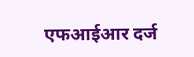एफआईआर दर्ज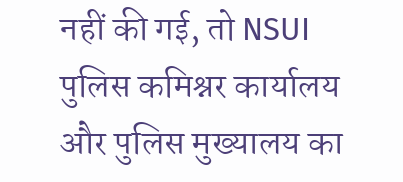नहीं की गई, तो NSUI पुलिस कमिश्नर कार्यालय और पुलिस मुख्यालय का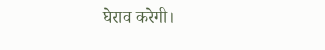घेराव करेगी।